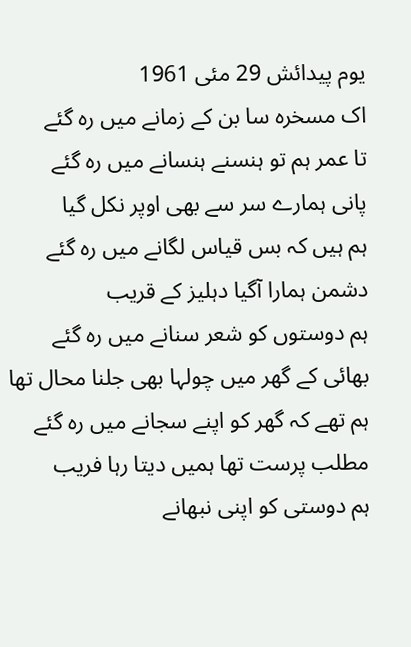یوم پیدائش 29 مئی 1961
اک مسخرہ سا بن کے زمانے میں رہ گئے
تا عمر ہم تو ہنسنے ہنسانے میں رہ گئے
پانی ہمارے سر سے بھی اوپر نکل گیا
ہم ہیں کہ بس قیاس لگانے میں رہ گئے
دشمن ہمارا آگیا دہلیز کے قریب
ہم دوستوں کو شعر سنانے میں رہ گئے
بھائی کے گھر میں چولہا بھی جلنا محال تھا
ہم تھے کہ گھر کو اپنے سجانے میں رہ گئے
مطلب پرست تھا ہمیں دیتا رہا فریب
ہم دوستی کو اپنی نبھانے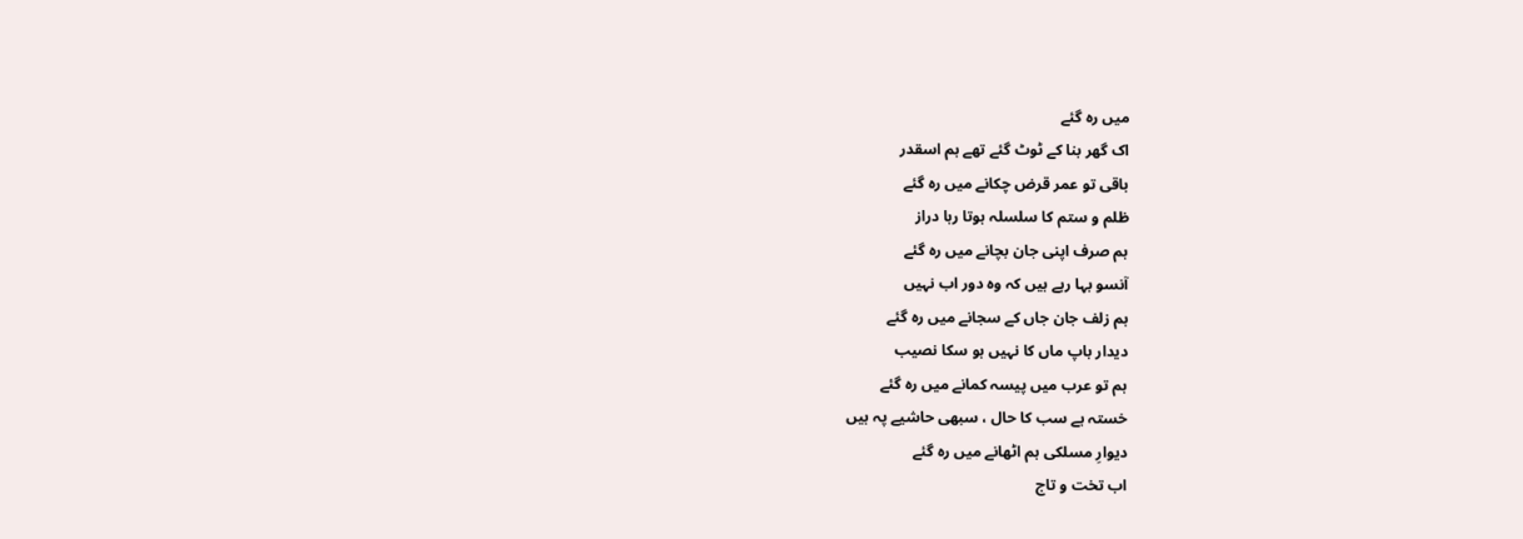میں رہ گئے
اک گھر بنا کے ٹوٹ گئے تھے ہم اسقدر
باقی تو عمر قرض چکانے میں رہ گئے
ظلم و ستم کا سلسلہ ہوتا رہا دراز
ہم صرف اپنی جان بچانے میں رہ گئے
آنسو بہا رہے ہیں کہ وہ دور اب نہیں
ہم زلف جان جاں کے سجانے میں رہ گئے
دیدار باپ ماں کا نہیں ہو سکا نصیب
ہم تو عرب میں پیسہ کمانے میں رہ گئے
خستہ ہے سب کا حال ، سبھی حاشیے پہ ہیں
دیوارِ مسلکی ہم اٹھانے میں رہ گئے
اب تخت و تاج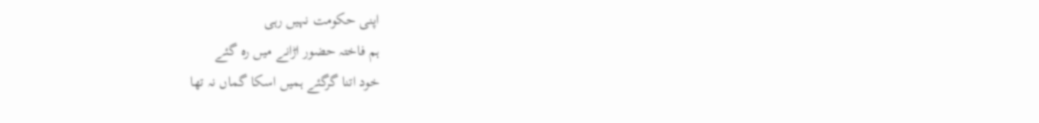اپنی حکومت نہیں رہی
ہم فاختہ حضور اڑانے میں رہ گئے
خود اتنا گرگئے ہمیں اسکا گماں نہ تھا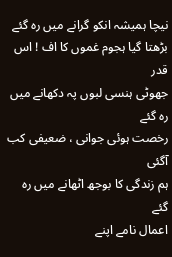نیچا ہمیشہ انکو گرانے میں رہ گئے
بڑھتا گیا ہجوم غموں کا اف ! اس قدر
جھوٹی ہنسی لبوں پہ دکھانے میں رہ گئے
رخصت ہوئی جوانی ، ضعیفی کب آگئی
ہم زندگی کا بوجھ اٹھانے میں رہ گئے
اعمال نامے اپنے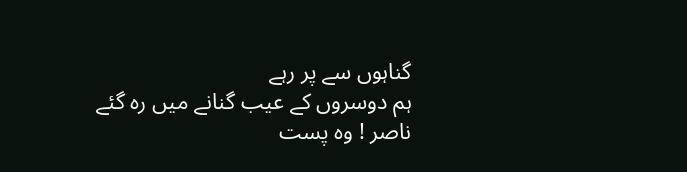گناہوں سے پر رہے
ہم دوسروں کے عیب گنانے میں رہ گئے
ناصر ! وہ پست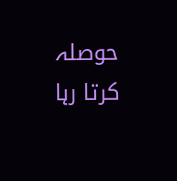حوصلہ کرتا رہا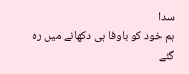سدا
ہم خود کو باوفا ہی دکھانے میں رہ گئے